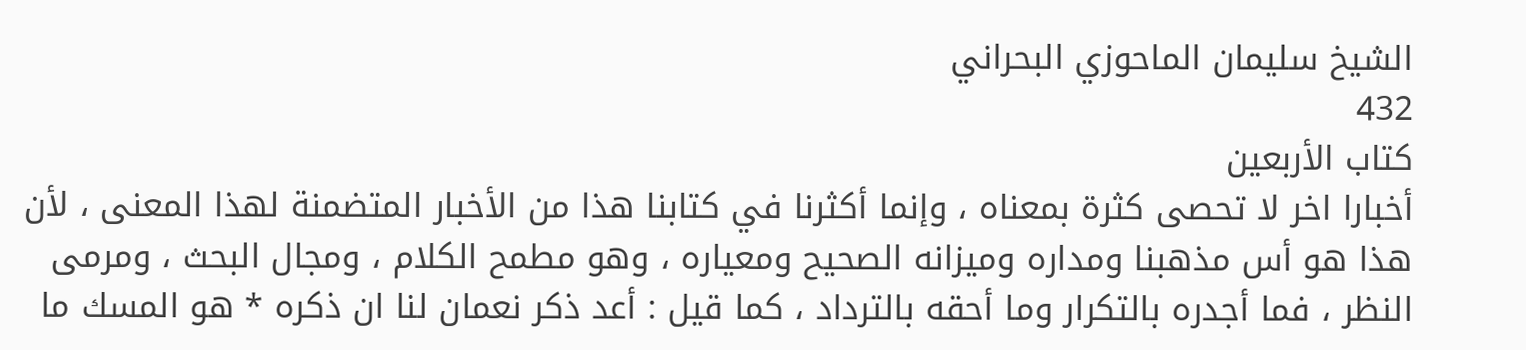الشيخ سليمان الماحوزي البحراني
432
كتاب الأربعين
أخبارا اخر لا تحصى كثرة بمعناه ، وإنما أكثرنا في كتابنا هذا من الأخبار المتضمنة لهذا المعنى ، لأن هذا هو أس مذهبنا ومداره وميزانه الصحيح ومعياره ، وهو مطمح الكلام ، ومجال البحث ، ومرمى النظر ، فما أجدره بالتكرار وما أحقه بالترداد ، كما قيل : أعد ذكر نعمان لنا ان ذكره * هو المسك ما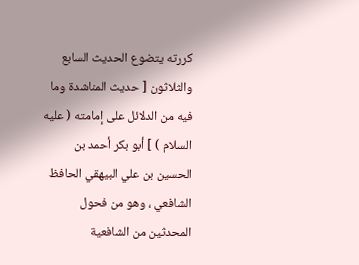كررته يتضوع الحديث السابع والثلاثون [ حديث المناشدة وما فيه من الدلائل على إمامته ( عليه السلام ) ] أبو بكر أحمد بن الحسين بن علي البيهقي الحافظ الشافعي ، وهو من فحول المحدثين من الشافعية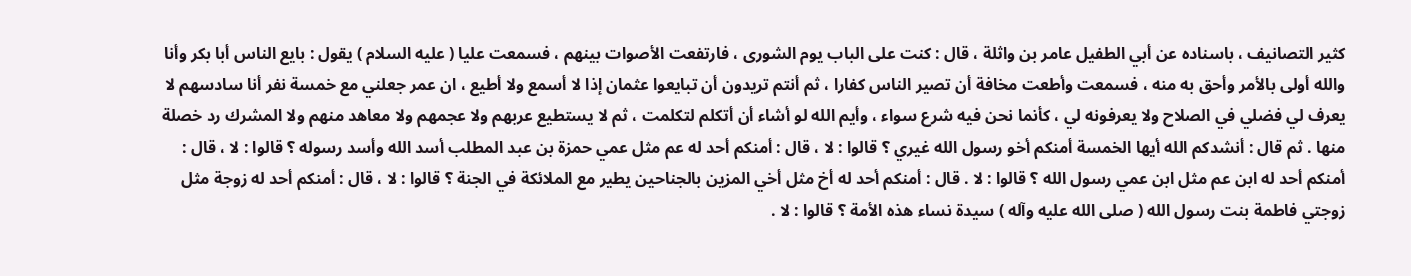كثير التصانيف ، باسناده عن أبي الطفيل عامر بن واثلة ، قال : كنت على الباب يوم الشورى ، فارتفعت الأصوات بينهم ، فسمعت عليا ( عليه السلام ) يقول : بايع الناس أبا بكر وأنا والله أولى بالأمر وأحق به منه ، فسمعت وأطعت مخافة أن تصير الناس كفارا ، ثم أنتم تريدون أن تبايعوا عثمان إذا لا أسمع ولا أطيع ، ان عمر جعلني مع خمسة نفر أنا سادسهم لا يعرف لي فضلي في الصلاح ولا يعرفونه لي ، كأنما نحن فيه شرع سواء ، وأيم الله لو أشاء أن أتكلم لتكلمت ، ثم لا يستطيع عربهم ولا عجمهم ولا معاهد منهم ولا المشرك رد خصلة منها . ثم قال : أنشدكم الله أيها الخمسة أمنكم أخو رسول الله غيري ؟ قالوا : لا ، قال : أمنكم أحد له عم مثل عمي حمزة بن عبد المطلب أسد الله وأسد رسوله ؟ قالوا : لا ، قال : أمنكم أحد له ابن عم مثل ابن عمي رسول الله ؟ قالوا : لا . قال : أمنكم أحد له أخ مثل أخي المزين بالجناحين يطير مع الملائكة في الجنة ؟ قالوا : لا ، قال : أمنكم أحد له زوجة مثل زوجتي فاطمة بنت رسول الله ( صلى الله عليه وآله ) سيدة نساء هذه الأمة ؟ قالوا : لا .